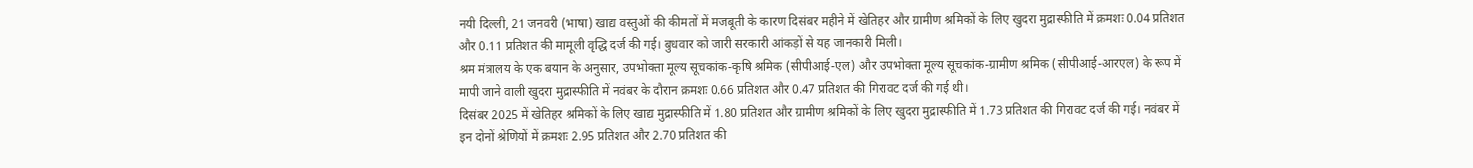नयी दिल्ली, 21 जनवरी (भाषा) खाद्य वस्तुओं की कीमतों में मजबूती के कारण दिसंबर महीने में खेतिहर और ग्रामीण श्रमिकों के लिए खुदरा मुद्रास्फीति में क्रमशः 0.04 प्रतिशत और 0.11 प्रतिशत की मामूली वृद्धि दर्ज की गई। बुधवार को जारी सरकारी आंकड़ों से यह जानकारी मिली।
श्रम मंत्रालय के एक बयान के अनुसार, उपभोक्ता मूल्य सूचकांक-कृषि श्रमिक (सीपीआई-एल) और उपभोक्ता मूल्य सूचकांक-ग्रामीण श्रमिक (सीपीआई-आरएल) के रूप में मापी जाने वाली खुदरा मुद्रास्फीति में नवंबर के दौरान क्रमशः 0.66 प्रतिशत और 0.47 प्रतिशत की गिरावट दर्ज की गई थी।
दिसंबर 2025 में खेतिहर श्रमिकों के लिए खाद्य मुद्रास्फीति में 1.80 प्रतिशत और ग्रामीण श्रमिकों के लिए खुदरा मुद्रास्फीति में 1.73 प्रतिशत की गिरावट दर्ज की गई। नवंबर में इन दोनों श्रेणियों में क्रमशः 2.95 प्रतिशत और 2.70 प्रतिशत की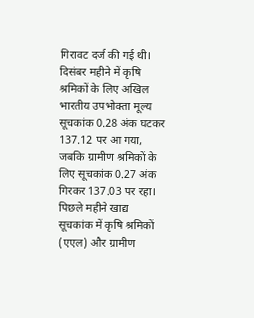गिरावट दर्ज की गई थी।
दिसंबर महीने में कृषि श्रमिकों के लिए अखिल भारतीय उपभोक्ता मूल्य सूचकांक 0.28 अंक घटकर 137.12 पर आ गया, जबकि ग्रामीण श्रमिकों के लिए सूचकांक 0.27 अंक गिरकर 137.03 पर रहा।
पिछले महीने खाद्य सूचकांक में कृषि श्रमिकों (एएल) और ग्रामीण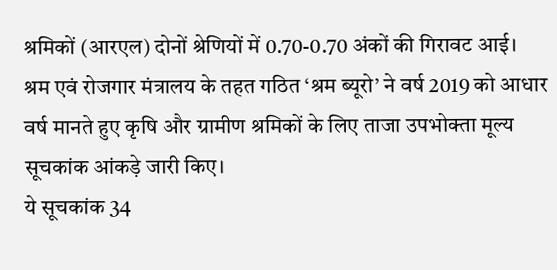श्रमिकों (आरएल) दोनों श्रेणियों में 0.70-0.70 अंकों की गिरावट आई।
श्रम एवं रोजगार मंत्रालय के तहत गठित ‘श्रम ब्यूरो’ ने वर्ष 2019 को आधार वर्ष मानते हुए कृषि और ग्रामीण श्रमिकों के लिए ताजा उपभोक्ता मूल्य सूचकांक आंकड़े जारी किए।
ये सूचकांक 34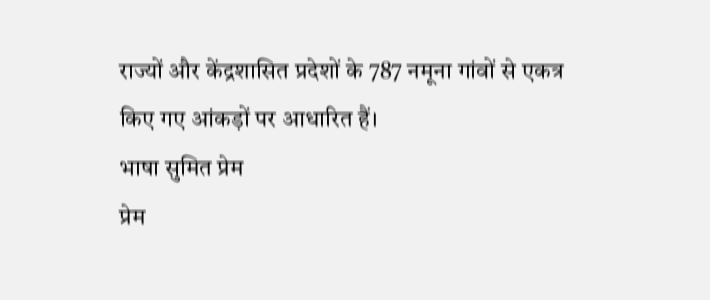राज्यों और केंद्रशासित प्रदेशों के 787 नमूना गांवों से एकत्र किए गए आंकड़ों पर आधारित हैं।
भाषा सुमित प्रेम
प्रेम